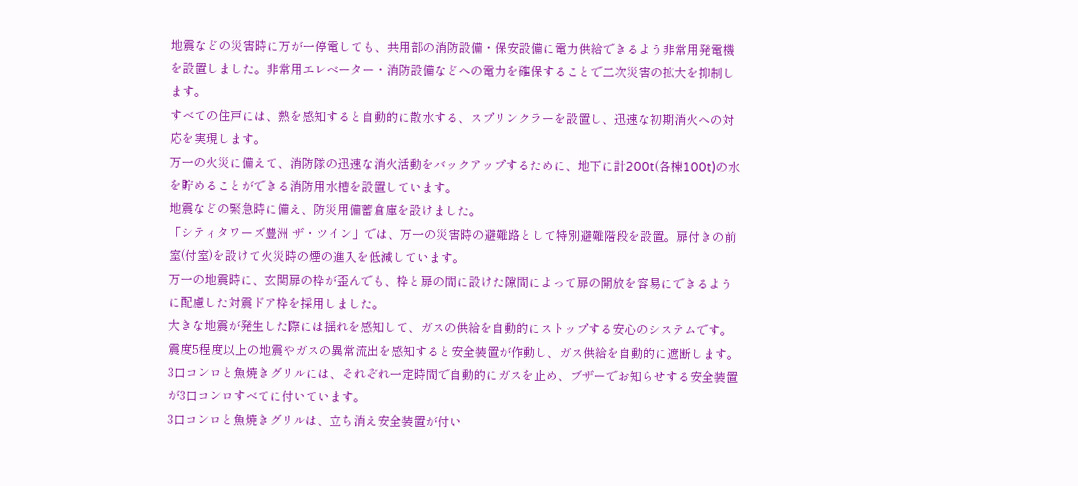地震などの災害時に万が一停電しても、共用部の消防設備・保安設備に電力供給できるよう非常用発電機を設置しました。非常用エレベーター・消防設備などへの電力を確保することで二次災害の拡大を抑制します。
すべての住戸には、熱を感知すると自動的に散水する、スプリンクラーを設置し、迅速な初期消火への対応を実現します。
万一の火災に備えて、消防隊の迅速な消火活動をバックアップするために、地下に計200t(各棟100t)の水を貯めることができる消防用水槽を設置しています。
地震などの緊急時に備え、防災用備蓄倉庫を設けました。
「シティタワーズ豊洲 ザ・ツイン」では、万一の災害時の避難路として特別避難階段を設置。扉付きの前室(付室)を設けて火災時の煙の進入を低減しています。
万一の地震時に、玄関扉の枠が歪んでも、枠と扉の間に設けた隙間によって扉の開放を容易にできるように配慮した対震ドア枠を採用しました。
大きな地震が発生した際には揺れを感知して、ガスの供給を自動的にストップする安心のシステムです。震度5程度以上の地震やガスの異常流出を感知すると安全装置が作動し、ガス供給を自動的に遮断します。
3口コンロと魚焼きグリルには、それぞれ一定時間で自動的にガスを止め、ブザーでお知らせする安全装置が3口コンロすべてに付いています。
3口コンロと魚焼きグリルは、立ち消え安全装置が付い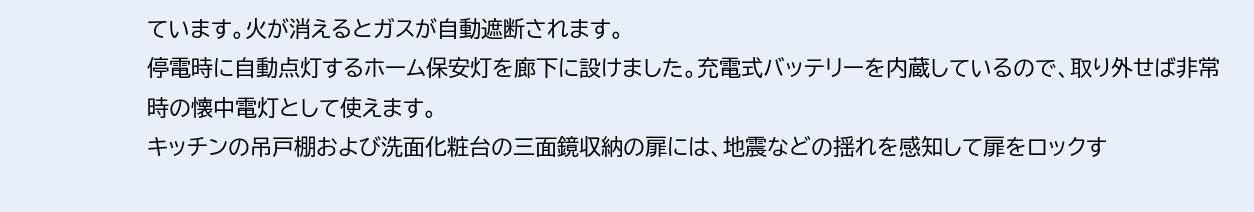ています。火が消えるとガスが自動遮断されます。
停電時に自動点灯するホーム保安灯を廊下に設けました。充電式バッテリーを内蔵しているので、取り外せば非常時の懐中電灯として使えます。
キッチンの吊戸棚および洗面化粧台の三面鏡収納の扉には、地震などの揺れを感知して扉をロックす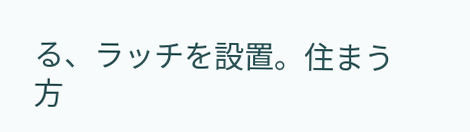る、ラッチを設置。住まう方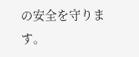の安全を守ります。